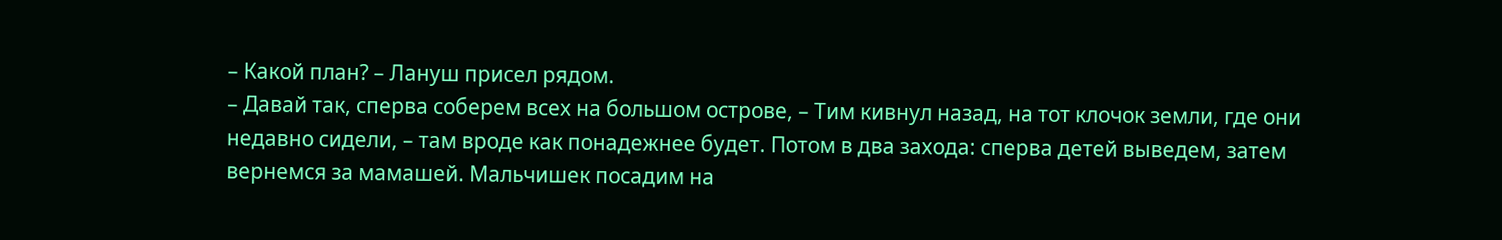– Какой план? – Лануш присел рядом.
– Давай так, сперва соберем всех на большом острове, – Тим кивнул назад, на тот клочок земли, где они недавно сидели, – там вроде как понадежнее будет. Потом в два захода: сперва детей выведем, затем вернемся за мамашей. Мальчишек посадим на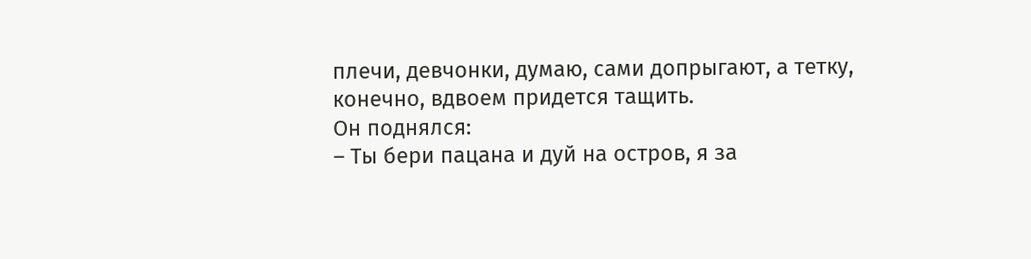плечи, девчонки, думаю, сами допрыгают, а тетку, конечно, вдвоем придется тащить.
Он поднялся:
– Ты бери пацана и дуй на остров, я за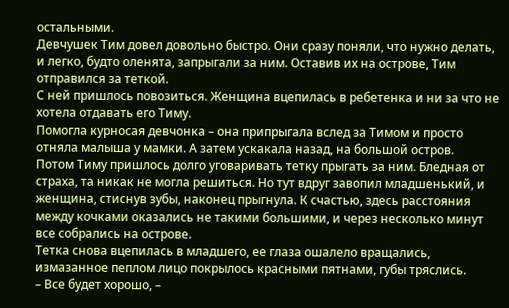остальными.
Девчушек Тим довел довольно быстро. Они сразу поняли, что нужно делать, и легко, будто оленята, запрыгали за ним. Оставив их на острове, Тим отправился за теткой.
С ней пришлось повозиться. Женщина вцепилась в ребетенка и ни за что не хотела отдавать его Тиму.
Помогла курносая девчонка – она припрыгала вслед за Тимом и просто отняла малыша у мамки. А затем ускакала назад, на большой остров.
Потом Тиму пришлось долго уговаривать тетку прыгать за ним. Бледная от страха, та никак не могла решиться. Но тут вдруг завопил младшенький, и женщина, стиснув зубы, наконец прыгнула. К счастью, здесь расстояния между кочками оказались не такими большими, и через несколько минут все собрались на острове.
Тетка снова вцепилась в младшего, ее глаза ошалело вращались, измазанное пеплом лицо покрылось красными пятнами, губы тряслись.
– Все будет хорошо, –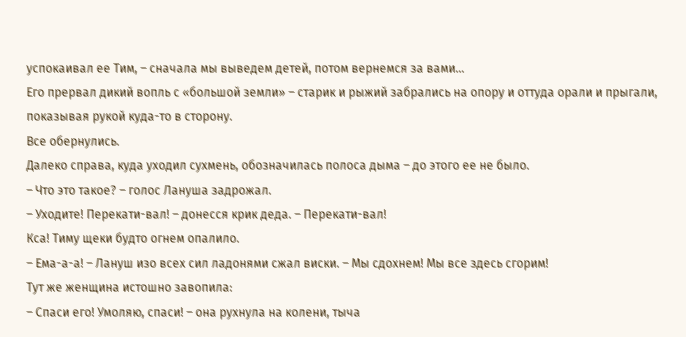успокаивал ее Тим, – сначала мы выведем детей, потом вернемся за вами…
Его прервал дикий вопль с «большой земли» – старик и рыжий забрались на опору и оттуда орали и прыгали, показывая рукой куда-то в сторону.
Все обернулись.
Далеко справа, куда уходил сухмень, обозначилась полоса дыма – до этого ее не было.
– Что это такое? – голос Лануша задрожал.
– Уходите! Перекати-вал! – донесся крик деда. – Перекати-вал!
Кса! Тиму щеки будто огнем опалило.
– Ема-а-а! – Лануш изо всех сил ладонями сжал виски. – Мы сдохнем! Мы все здесь сгорим!
Тут же женщина истошно завопила:
– Спаси его! Умоляю, спаси! – она рухнула на колени, тыча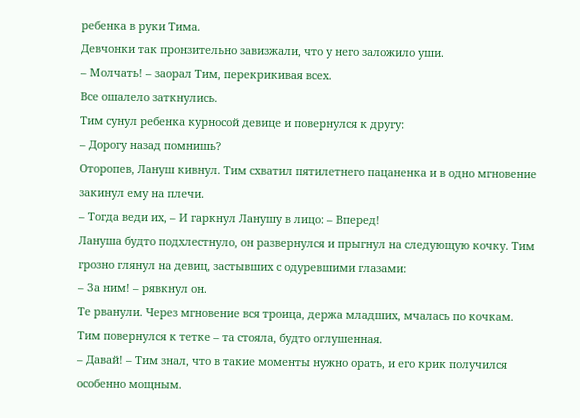ребенка в руки Тима.
Девчонки так пронзительно завизжали, что у него заложило уши.
– Молчать! – заорал Тим, перекрикивая всех.
Все ошалело заткнулись.
Тим сунул ребенка курносой девице и повернулся к другу:
– Дорогу назад помнишь?
Оторопев, Лануш кивнул. Тим схватил пятилетнего пацаненка и в одно мгновение закинул ему на плечи.
– Тогда веди их, – И гаркнул Ланушу в лицо: – Вперед!
Лануша будто подхлестнуло, он развернулся и прыгнул на следующую кочку. Тим грозно глянул на девиц, застывших с одуревшими глазами:
– За ним! – рявкнул он.
Те рванули. Через мгновение вся троица, держа младших, мчалась по кочкам.
Тим повернулся к тетке – та стояла, будто оглушенная.
– Давай! – Тим знал, что в такие моменты нужно орать, и его крик получился особенно мощным.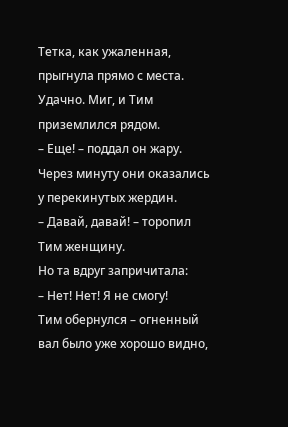Тетка, как ужаленная, прыгнула прямо с места. Удачно. Миг, и Тим приземлился рядом.
– Еще! – поддал он жару.
Через минуту они оказались у перекинутых жердин.
– Давай, давай! – торопил Тим женщину.
Но та вдруг запричитала:
– Нет! Нет! Я не смогу!
Тим обернулся – огненный вал было уже хорошо видно,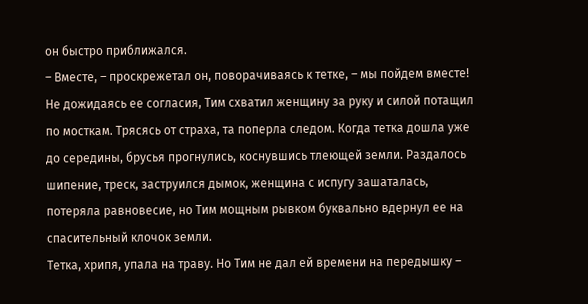он быстро приближался.
– Вместе, – проскрежетал он, поворачиваясь к тетке, – мы пойдем вместе!
Не дожидаясь ее согласия, Тим схватил женщину за руку и силой потащил по мосткам. Трясясь от страха, та поперла следом. Когда тетка дошла уже до середины, брусья прогнулись, коснувшись тлеющей земли. Раздалось шипение, треск, заструился дымок, женщина с испугу зашаталась, потеряла равновесие, но Тим мощным рывком буквально вдернул ее на спасительный клочок земли.
Тетка, хрипя, упала на траву. Но Тим не дал ей времени на передышку –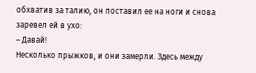обхватив за талию, он поставил ее на ноги и снова заревел ей в ухо:
– Давай!
Несколько прыжков, и они замерли. Здесь между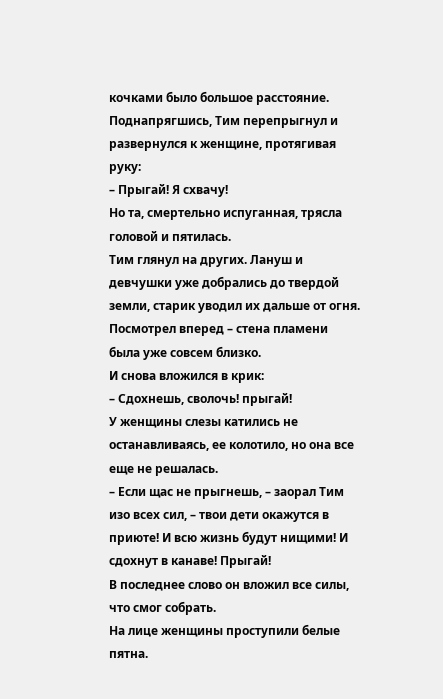кочками было большое расстояние. Поднапрягшись, Тим перепрыгнул и развернулся к женщине, протягивая руку:
– Прыгай! Я схвачу!
Но та, смертельно испуганная, трясла головой и пятилась.
Тим глянул на других. Лануш и девчушки уже добрались до твердой земли, старик уводил их дальше от огня. Посмотрел вперед – стена пламени была уже совсем близко.
И снова вложился в крик:
– Сдохнешь, сволочь! прыгай!
У женщины слезы катились не останавливаясь, ее колотило, но она все еще не решалась.
– Если щас не прыгнешь, – заорал Тим изо всех сил, – твои дети окажутся в приюте! И всю жизнь будут нищими! И сдохнут в канаве! Прыгай!
В последнее слово он вложил все силы, что смог собрать.
На лице женщины проступили белые пятна.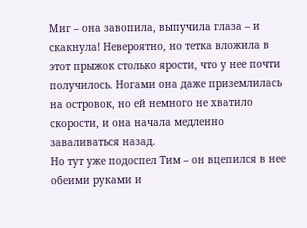Миг – она завопила, выпучила глаза – и скакнула! Невероятно, но тетка вложила в этот прыжок столько ярости, что у нее почти получилось. Ногами она даже приземлилась на островок, но ей немного не хватило скорости, и она начала медленно заваливаться назад.
Но тут уже подоспел Тим – он вцепился в нее обеими руками и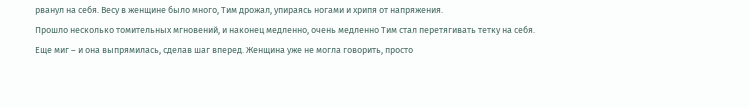рванул на себя. Весу в женщине было много, Тим дрожал, упираясь ногами и хрипя от напряжения.
Прошло несколько томительных мгновений, и наконец медленно, очень медленно Тим стал перетягивать тетку на себя.
Еще миг – и она выпрямилась, сделав шаг вперед. Женщина уже не могла говорить, просто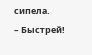сипела.
– Быстрей!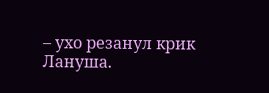– ухо резанул крик Лануша.